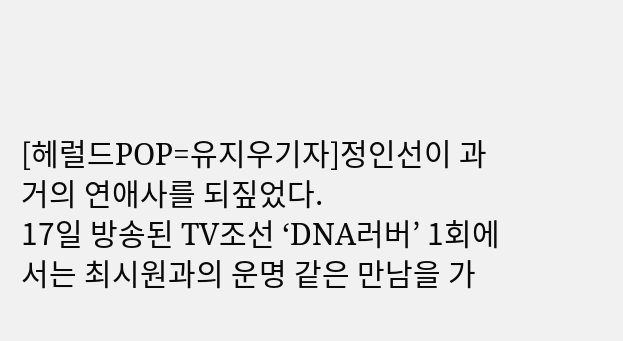[헤럴드POP=유지우기자]정인선이 과거의 연애사를 되짚었다.
17일 방송된 TV조선 ‘DNA러버’ 1회에서는 최시원과의 운명 같은 만남을 가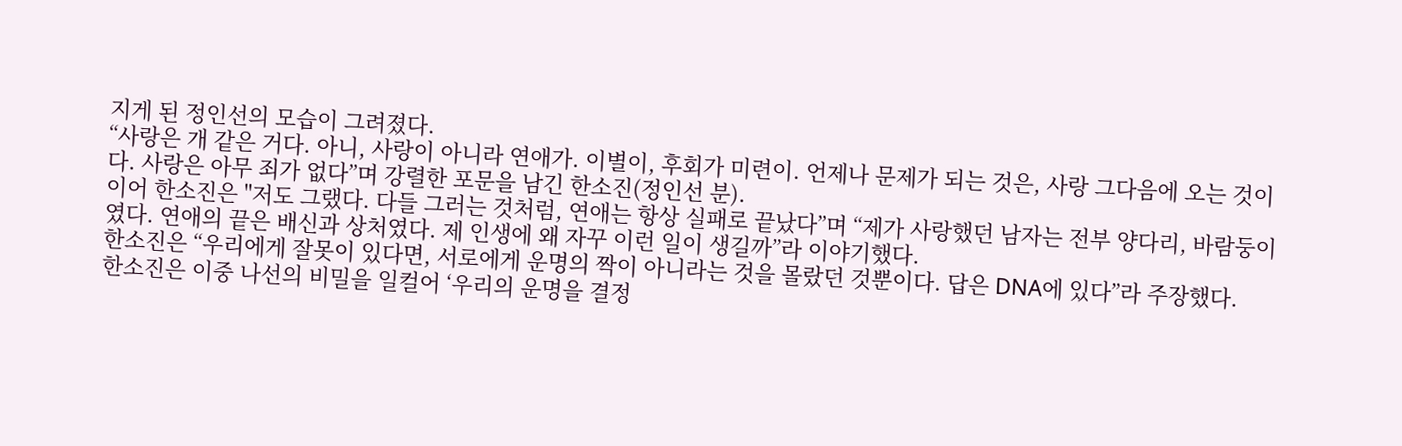지게 된 정인선의 모습이 그려졌다.
“사랑은 개 같은 거다. 아니, 사랑이 아니라 연애가. 이별이, 후회가 미련이. 언제나 문제가 되는 것은, 사랑 그다음에 오는 것이다. 사랑은 아무 죄가 없다”며 강렬한 포문을 남긴 한소진(정인선 분).
이어 한소진은 "저도 그랬다. 다들 그러는 것처럼, 연애는 항상 실패로 끝났다”며 “제가 사랑했던 남자는 전부 양다리, 바람둥이였다. 연애의 끝은 배신과 상처였다. 제 인생에 왜 자꾸 이런 일이 생길까”라 이야기했다.
한소진은 “우리에게 잘못이 있다면, 서로에게 운명의 짝이 아니라는 것을 몰랐던 것뿐이다. 답은 DNA에 있다”라 주장했다.
한소진은 이중 나선의 비밀을 일컬어 ‘우리의 운명을 결정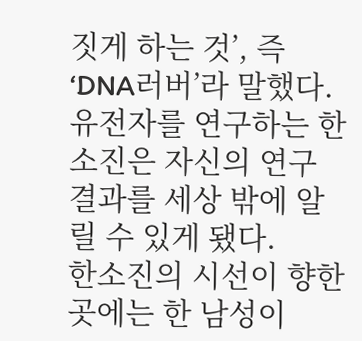짓게 하는 것’, 즉 ‘DNA러버’라 말했다. 유전자를 연구하는 한소진은 자신의 연구 결과를 세상 밖에 알릴 수 있게 됐다.
한소진의 시선이 향한 곳에는 한 남성이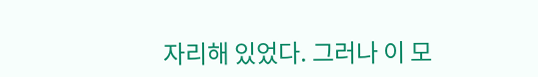자리해 있었다. 그러나 이 모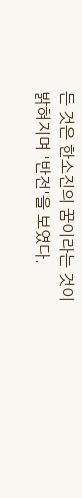든 것은 한소진의 꿈이라는 것이 밝혀지며 '반전'을 보였다.